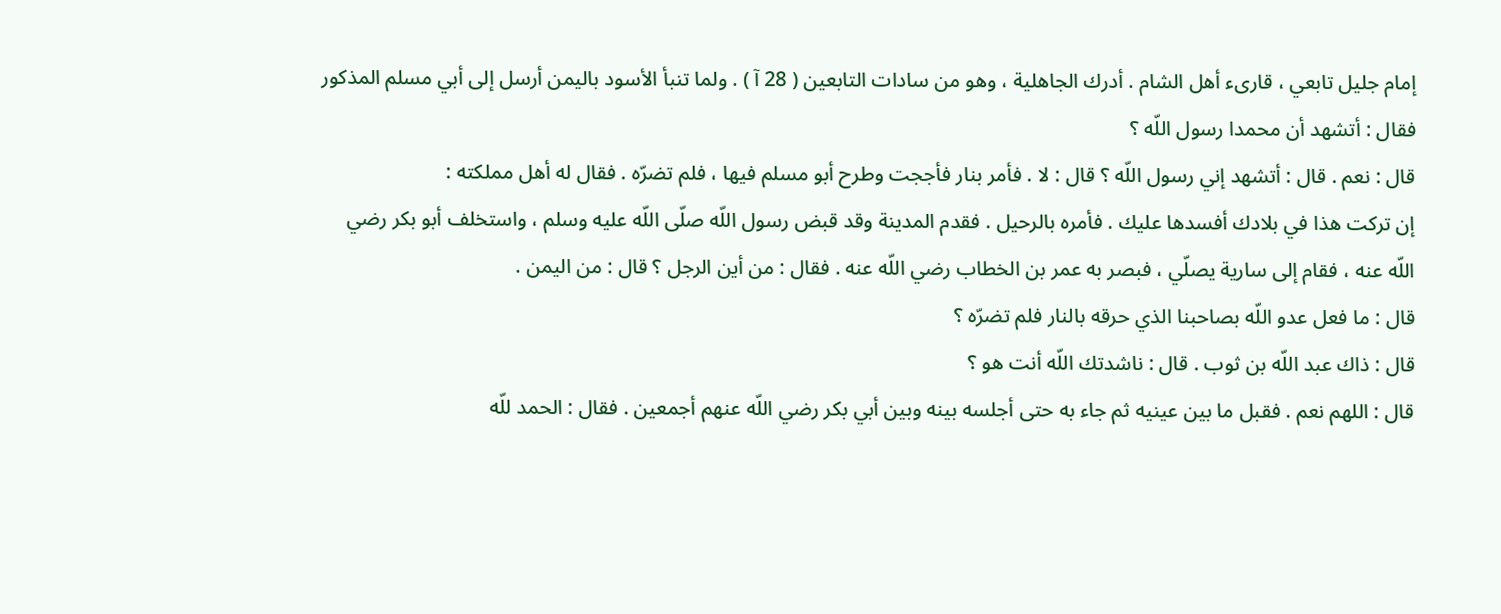إمام جليل تابعي ، قارىء أهل الشام . أدرك الجاهلية ، وهو من سادات التابعين ( 28 آ ) . ولما تنبأ الأسود باليمن أرسل إلى أبي مسلم المذكور فقال : أتشهد أن محمدا رسول اللّه ؟
قال : نعم . قال : أتشهد إني رسول اللّه ؟ قال : لا . فأمر بنار فأججت وطرح أبو مسلم فيها ، فلم تضرّه . فقال له أهل مملكته :
إن تركت هذا في بلادك أفسدها عليك . فأمره بالرحيل . فقدم المدينة وقد قبض رسول اللّه صلّى اللّه عليه وسلم ، واستخلف أبو بكر رضي اللّه عنه ، فقام إلى سارية يصلّي ، فبصر به عمر بن الخطاب رضي اللّه عنه . فقال : من أين الرجل ؟ قال : من اليمن .
قال : ما فعل عدو اللّه بصاحبنا الذي حرقه بالنار فلم تضرّه ؟
قال : ذاك عبد اللّه بن ثوب . قال : ناشدتك اللّه أنت هو ؟
قال : اللهم نعم . فقبل ما بين عينيه ثم جاء به حتى أجلسه بينه وبين أبي بكر رضي اللّه عنهم أجمعين . فقال : الحمد للّه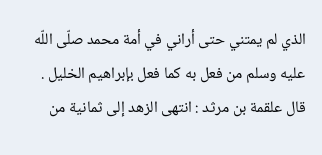الذي لم يمتني حتى أراني في أمة محمد صلّى اللّه عليه وسلم من فعل به كما فعل بإبراهيم الخليل .
قال علقمة بن مرثد : انتهى الزهد إلى ثمانية من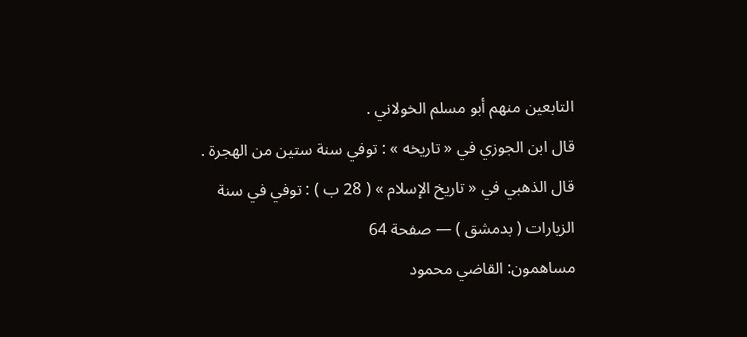التابعين منهم أبو مسلم الخولاني .
قال ابن الجوزي في « تاريخه » : توفي سنة ستين من الهجرة .
قال الذهبي في « تاريخ الإسلام » ( 28 ب ) : توفي في سنة
الزيارات ( بدمشق ) — صفحة 64
مساهمون: القاضي محمود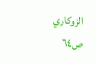الزوكاري
ص٦٤